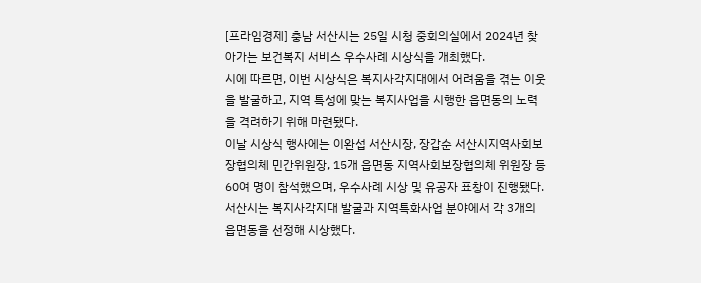[프라임경제] 충남 서산시는 25일 시청 중회의실에서 2024년 찾아가는 보건복지 서비스 우수사례 시상식을 개최했다.
시에 따르면, 이번 시상식은 복지사각지대에서 어려움을 겪는 이웃을 발굴하고, 지역 특성에 맞는 복지사업을 시행한 읍면동의 노력을 격려하기 위해 마련됐다.
이날 시상식 행사에는 이완섭 서산시장, 장갑순 서산시지역사회보장협의체 민간위원장, 15개 읍면동 지역사회보장협의체 위원장 등 60여 명이 참석했으며, 우수사례 시상 및 유공자 표창이 진행됐다.
서산시는 복지사각지대 발굴과 지역특화사업 분야에서 각 3개의 읍면동을 선정해 시상했다.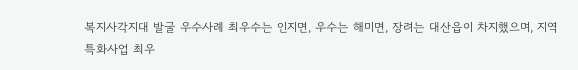복지사각지대 발굴 우수사례 최우수는 인지면, 우수는 해미면, 장려는 대산읍이 차지했으며, 지역특화사업 최우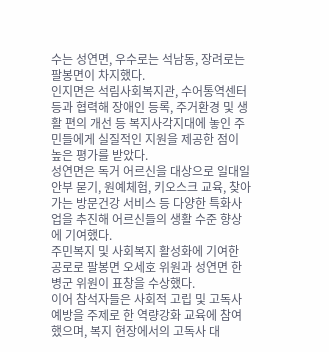수는 성연면, 우수로는 석남동, 장려로는 팔봉면이 차지했다.
인지면은 석림사회복지관, 수어통역센터 등과 협력해 장애인 등록, 주거환경 및 생활 편의 개선 등 복지사각지대에 놓인 주민들에게 실질적인 지원을 제공한 점이 높은 평가를 받았다.
성연면은 독거 어르신을 대상으로 일대일 안부 묻기, 원예체험, 키오스크 교육, 찾아가는 방문건강 서비스 등 다양한 특화사업을 추진해 어르신들의 생활 수준 향상에 기여했다.
주민복지 및 사회복지 활성화에 기여한 공로로 팔봉면 오세호 위원과 성연면 한병군 위원이 표창을 수상했다.
이어 참석자들은 사회적 고립 및 고독사 예방을 주제로 한 역량강화 교육에 참여했으며, 복지 현장에서의 고독사 대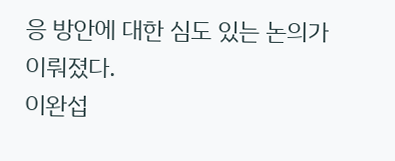응 방안에 대한 심도 있는 논의가 이뤄졌다.
이완섭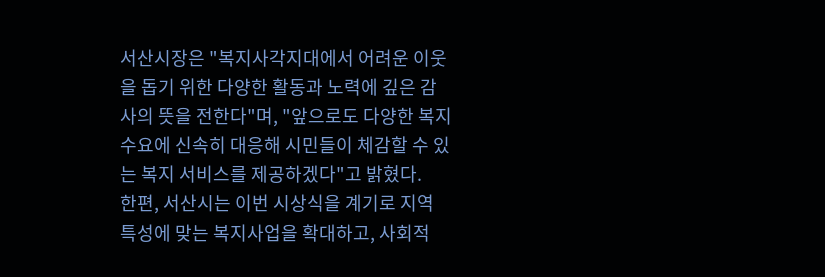서산시장은 "복지사각지대에서 어려운 이웃을 돕기 위한 다양한 활동과 노력에 깊은 감사의 뜻을 전한다"며, "앞으로도 다양한 복지 수요에 신속히 대응해 시민들이 체감할 수 있는 복지 서비스를 제공하겠다"고 밝혔다.
한편, 서산시는 이번 시상식을 계기로 지역 특성에 맞는 복지사업을 확대하고, 사회적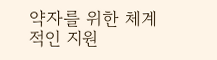약자를 위한 체계적인 지원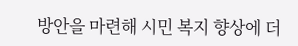방안을 마련해 시민 복지 향상에 더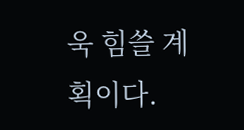욱 힘쓸 계획이다.